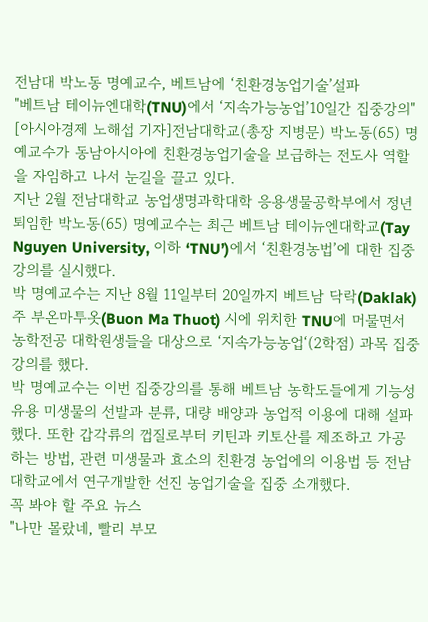전남대 박노동 명예교수, 베트남에 ‘친환경농업기술’설파
"베트남 테이뉴엔대학(TNU)에서 ‘지속가능농업’10일간 집중강의"
[아시아경제 노해섭 기자]전남대학교(총장 지병문) 박노동(65) 명예교수가 동남아시아에 친환경농업기술을 보급하는 전도사 역할을 자임하고 나서 눈길을 끌고 있다.
지난 2월 전남대학교 농업생명과학대학 응용생물공학부에서 정년퇴임한 박노동(65) 명예교수는 최근 베트남 테이뉴엔대학교(Tay Nguyen University, 이하 ‘TNU’)에서 ‘친환경농법’에 대한 집중강의를 실시했다.
박 명예교수는 지난 8월 11일부터 20일까지 베트남 닥락(Daklak) 주 부온마투옷(Buon Ma Thuot) 시에 위치한 TNU에 머물면서 농학전공 대학원생들을 대상으로 ‘지속가능농업‘(2학점) 과목 집중강의를 했다.
박 명예교수는 이번 집중강의를 통해 베트남 농학도들에게 기능성 유용 미생물의 선발과 분류, 대량 배양과 농업적 이용에 대해 설파했다. 또한 갑각류의 껍질로부터 키틴과 키토산를 제조하고 가공하는 방법, 관련 미생물과 효소의 친환경 농업에의 이용법 등 전남대학교에서 연구개발한 선진 농업기술을 집중 소개했다.
꼭 봐야 할 주요 뉴스
"나만 몰랐네, 빨리 부모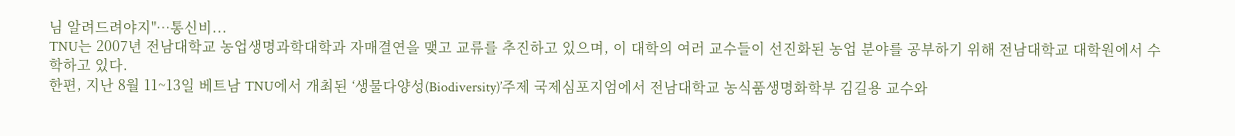님 알려드려야지"…통신비...
TNU는 2007년 전남대학교 농업생명과학대학과 자매결연을 맺고 교류를 추진하고 있으며, 이 대학의 여러 교수들이 선진화된 농업 분야를 공부하기 위해 전남대학교 대학원에서 수학하고 있다.
한편, 지난 8월 11~13일 베트남 TNU에서 개최된 ‘생물다양성(Biodiversity)’주제 국제심포지엄에서 전남대학교 농식품생명화학부 김길용 교수와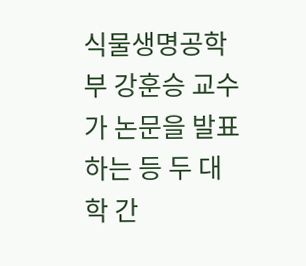식물생명공학부 강훈승 교수가 논문을 발표하는 등 두 대학 간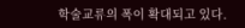학술교류의 폭이 확대되고 있다.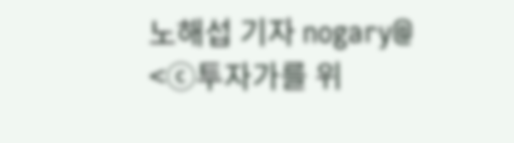노해섭 기자 nogary@
<ⓒ투자가를 위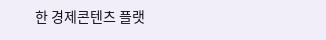한 경제콘텐츠 플랫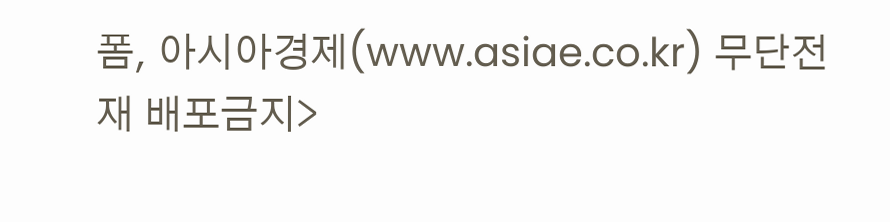폼, 아시아경제(www.asiae.co.kr) 무단전재 배포금지>